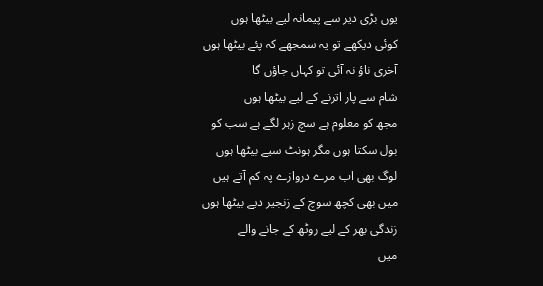یوں بڑی دیر سے پیمانہ لیے بیٹھا ہوں
کوئی دیکھے تو یہ سمجھے کہ پئے بیٹھا ہوں
آخری ناؤ نہ آئی تو کہاں جاؤں گا
شام سے پار اترنے کے لیے بیٹھا ہوں
مجھ کو معلوم ہے سچ زہر لگے ہے سب کو
بول سکتا ہوں مگر ہونٹ سیے بیٹھا ہوں
لوگ بھی اب مرے دروازے پہ کم آتے ہیں
میں بھی کچھ سوچ کے زنجیر دیے بیٹھا ہوں
زندگی بھر کے لیے روٹھ کے جانے والے
میں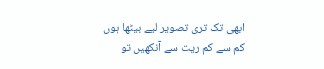ابھی تک تری تصویر لیے بیٹھا ہوں
کم سے کم ریت سے آنکھیں تو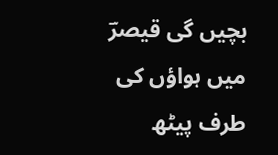بچیں گی قیصرؔ
میں ہواؤں کی طرف پیٹھ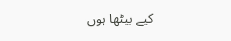کیے بیٹھا ہوں